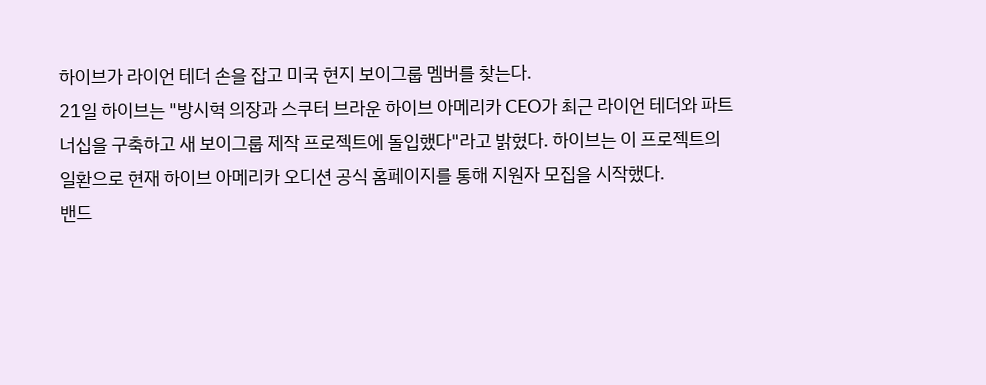하이브가 라이언 테더 손을 잡고 미국 현지 보이그룹 멤버를 찾는다.
21일 하이브는 "방시혁 의장과 스쿠터 브라운 하이브 아메리카 CEO가 최근 라이언 테더와 파트너십을 구축하고 새 보이그룹 제작 프로젝트에 돌입했다"라고 밝혔다. 하이브는 이 프로젝트의 일환으로 현재 하이브 아메리카 오디션 공식 홈페이지를 통해 지원자 모집을 시작했다.
밴드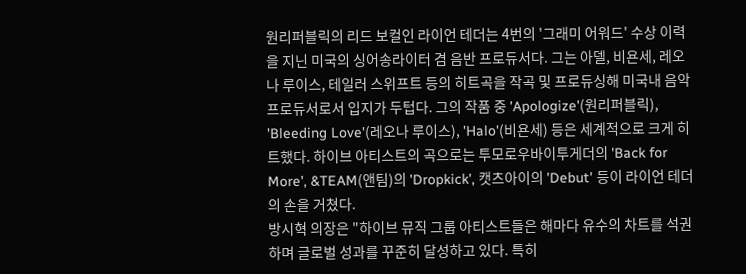원리퍼블릭의 리드 보컬인 라이언 테더는 4번의 '그래미 어워드' 수상 이력을 지닌 미국의 싱어송라이터 겸 음반 프로듀서다. 그는 아델, 비욘세, 레오나 루이스, 테일러 스위프트 등의 히트곡을 작곡 및 프로듀싱해 미국내 음악 프로듀서로서 입지가 두텁다. 그의 작품 중 'Apologize'(원리퍼블릭), 'Bleeding Love'(레오나 루이스), 'Halo'(비욘세) 등은 세계적으로 크게 히트했다. 하이브 아티스트의 곡으로는 투모로우바이투게더의 'Back for More', &TEAM(앤팀)의 'Dropkick', 캣츠아이의 'Debut' 등이 라이언 테더의 손을 거쳤다.
방시혁 의장은 "하이브 뮤직 그룹 아티스트들은 해마다 유수의 차트를 석권하며 글로벌 성과를 꾸준히 달성하고 있다. 특히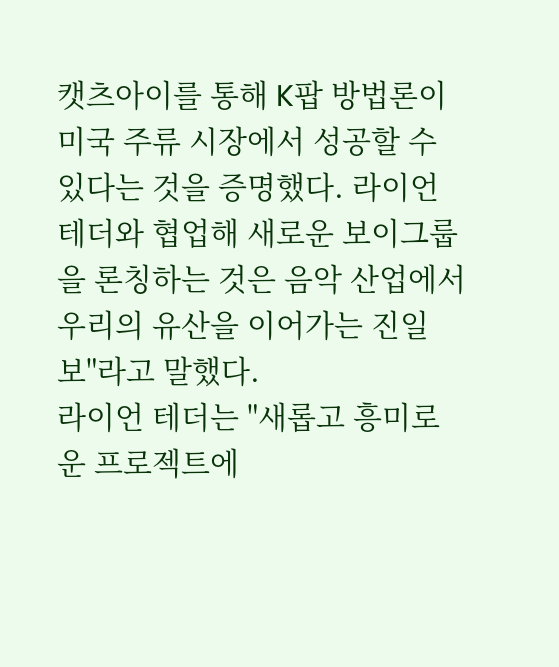캣츠아이를 통해 K팝 방법론이 미국 주류 시장에서 성공할 수 있다는 것을 증명했다. 라이언 테더와 협업해 새로운 보이그룹을 론칭하는 것은 음악 산업에서 우리의 유산을 이어가는 진일보"라고 말했다.
라이언 테더는 "새롭고 흥미로운 프로젝트에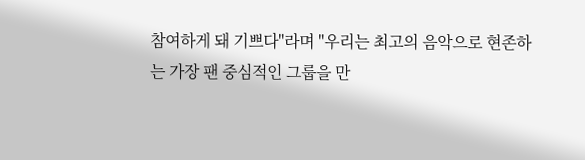참여하게 돼 기쁘다"라며 "우리는 최고의 음악으로 현존하는 가장 팬 중심적인 그룹을 만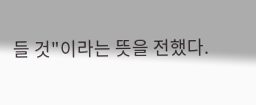들 것"이라는 뜻을 전했다.